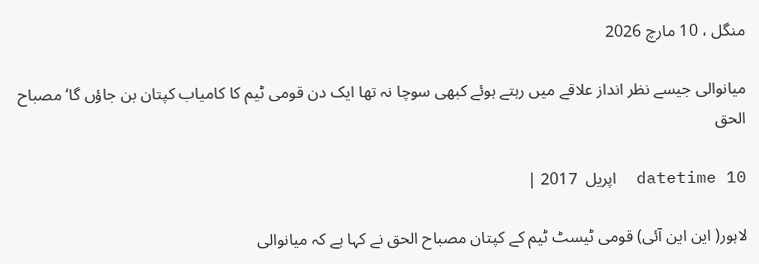منگل ، 10 مارچ 2026

میانوالی جیسے نظر انداز علاقے میں رہتے ہوئے کبھی سوچا نہ تھا ایک دن قومی ٹیم کا کامیاب کپتان بن جاؤں گا‘ مصباح الحق

datetime 10  اپریل  2017 |

لاہور( این این آئی) قومی ٹیسٹ ٹیم کے کپتان مصباح الحق نے کہا ہے کہ میانوالی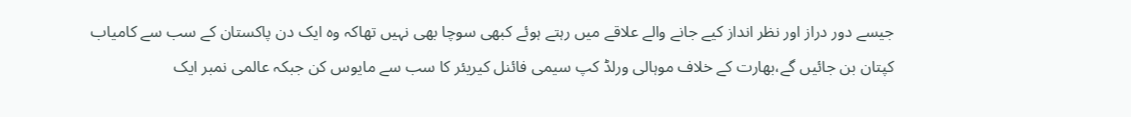جیسے دور دراز اور نظر انداز کیے جانے والے علاقے میں رہتے ہوئے کبھی سوچا بھی نہیں تھاکہ وہ ایک دن پاکستان کے سب سے کامیاب کپتان بن جائیں گے،بھارت کے خلاف موہالی ورلڈ کپ سیمی فائنل کیریئر کا سب سے مایوس کن جبکہ عالمی نمبر ایک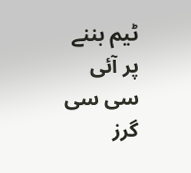ٹیم بننے پر آئی سی سی گرز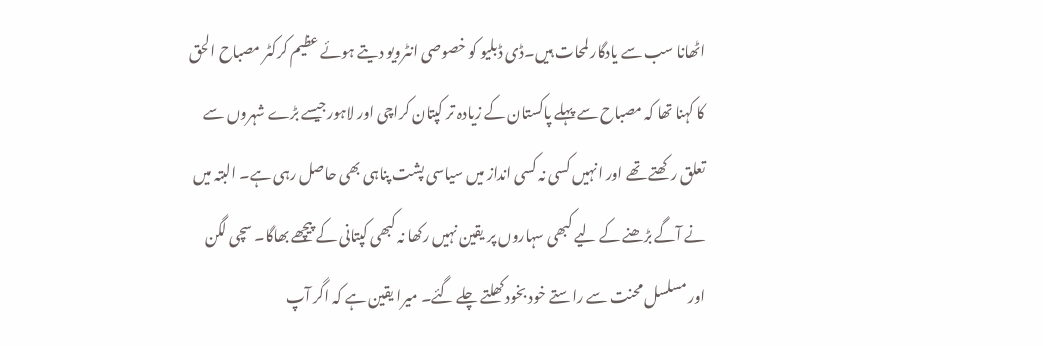اٹھانا سب سے یادگار لمحات ہیں۔ڈی ڈبلیو کو خصوصی انٹرویو دیتے ہوئے عظیم کرکٹر مصباح الحق کا کہنا تھا کہ مصباح سے پہلے پاکستان کے زیادہ تر کپتان کراچی اور لاہورجیسے بڑے شہروں سے تعلق رکھتے تھے اور انہیں کسی نہ کسی انداز میں سیاسی پشت پناہی بھی حاصل رہی ہے۔ البتہ میں نے آگے بڑھنے کے لیے کبھی سہاروں پر یقین نہیں رکھا نہ کبھی کپتانی کے پیچھے بھاگا۔ سچی لگن اور مسلسل محنت سے راستے خود بخود کھلتے چلے گئے۔ میرا یقین ہے کہ اگر آپ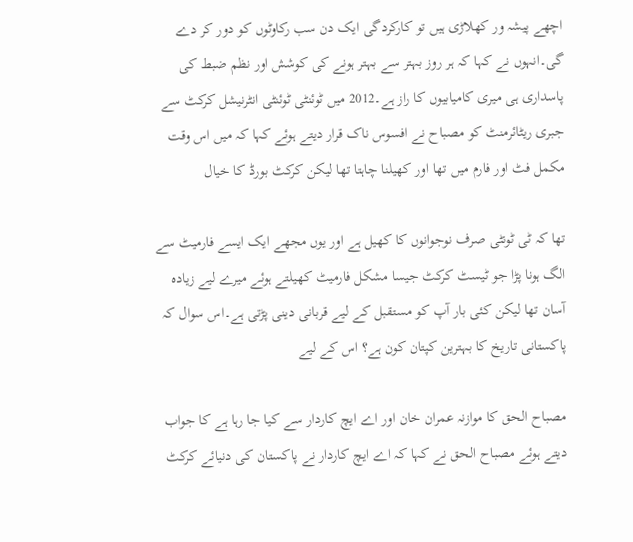اچھے پیشہ ور کھلاڑی ہیں تو کارکردگی ایک دن سب رکاوٹوں کو دور کر دے گی۔انہوں نے کہا کہ ہر روز بہتر سے بہتر ہونے کی کوشش اور نظم ضبط کی پاسداری ہی میری کامیابیوں کا راز ہے۔2012 میں ٹوئنٹی ٹوئنٹی انٹرنیشل کرکٹ سے جبری ریٹائرمنٹ کو مصباح نے افسوس ناک قرار دیتے ہوئے کہا کہ میں اس وقت مکمل فٹ اور فارم میں تھا اور کھیلنا چاہتا تھا لیکن کرکٹ بورڈ کا خیال

تھا کہ ٹی ٹونٹی صرف نوجوانوں کا کھیل ہے اور یوں مجھے ایک ایسے فارمیٹ سے الگ ہونا پڑا جو ٹیسٹ کرکٹ جیسا مشکل فارمیٹ کھیلتے ہوئے میرے لیے زیادہ آسان تھا لیکن کئی بار آپ کو مستقبل کے لیے قربانی دینی پڑتی ہے۔اس سوال کہ پاکستانی تاریخ کا بہترین کپتان کون ہے؟ اس کے لیے

مصباح الحق کا موازنہ عمران خان اور اے ایچ کاردار سے کیا جا رہا ہے کا جواب دیتے ہوئے مصباح الحق نے کہا کہ اے ایچ کاردار نے پاکستان کی دنیائے کرکٹ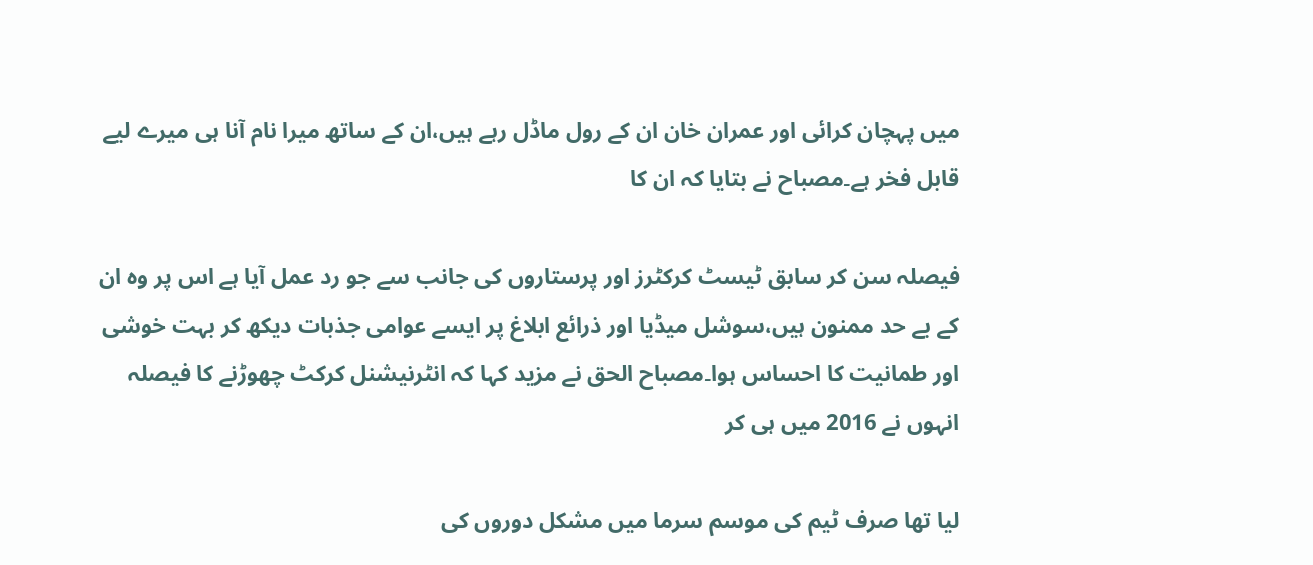میں پہچان کرائی اور عمران خان ان کے رول ماڈل رہے ہیں،ان کے ساتھ میرا نام آنا ہی میرے لیے قابل فخر ہے۔مصباح نے بتایا کہ ان کا

فیصلہ سن کر سابق ٹیسٹ کرکٹرز اور پرستاروں کی جانب سے جو رد عمل آیا ہے اس پر وہ ان کے بے حد ممنون ہیں،سوشل میڈیا اور ذرائع ابلاغ پر ایسے عوامی جذبات دیکھ کر بہت خوشی اور طمانیت کا احساس ہوا۔مصباح الحق نے مزید کہا کہ انٹرنیشنل کرکٹ چھوڑنے کا فیصلہ انہوں نے 2016 میں ہی کر

لیا تھا صرف ٹیم کی موسم سرما میں مشکل دوروں کی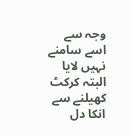وجہ سے اسے سامنے نہیں لایا البتہ کرکٹ کھیلنے سے انکا دل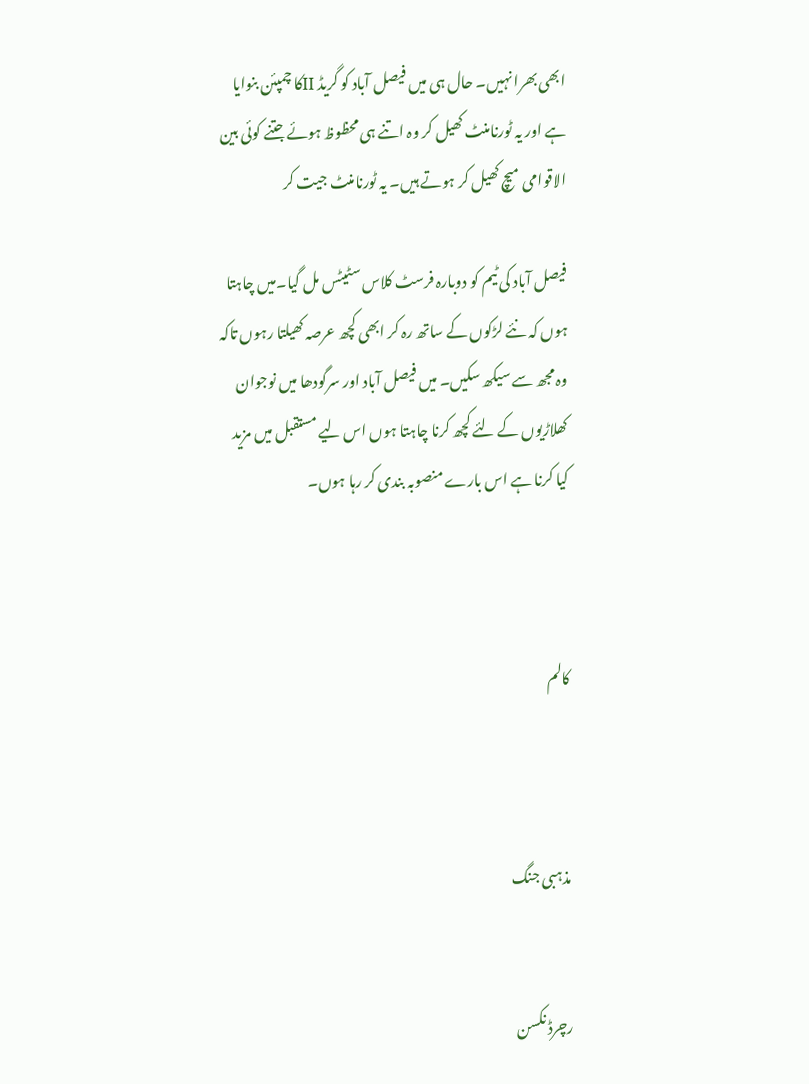ابھی بھرا نہیں۔ حال ہی میں فیصل آباد کو گریڈ IIکا چمپئن بنوایا ہے اور یہ ٹورنامنٹ کھیل کر وہ اتنے ہی محظوظ ہوئے جتنے کوئی بین الاقوامی میچ کھیل کر ہوتے ہیں۔ یہ ٹورنامنٹ جیت کر

فیصل آباد کی ٹیم کو دوبارہ فرسٹ کلاس سٹیٹس مل گیا۔میں چاہتا ہوں کہ نئے لڑکوں کے ساتھ رہ کر ابھی کچھ عرصہ کھیلتا رہوں تاکہ وہ مجھ سے سیکھ سکیں۔ میں فیصل آباد اور سرگودھا میں نوجوان کھلاڑیوں کے لئے کچھ کرنا چاہتا ہوں اس لیے مستقبل میں مزید کیا کرنا ہے اس بارے منصوبہ بندی کر رہا ہوں۔



کالم



مذہبی جنگ


رچرڈ نکسن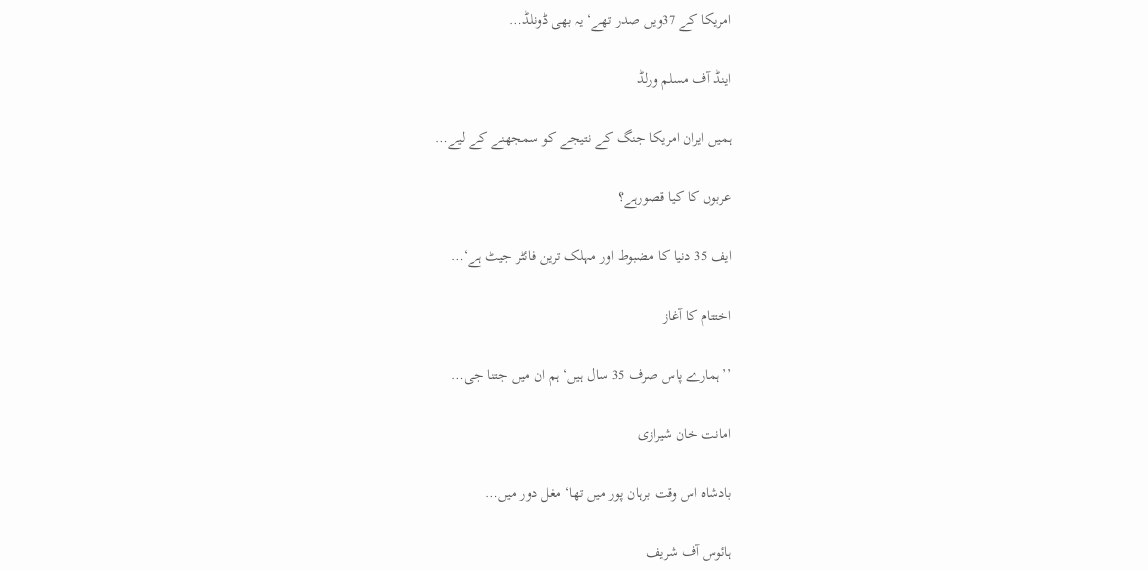امریکا کے 37ویں صدر تھے‘ یہ بھی ڈونلڈ…

اینڈ آف مسلم ورلڈ

ہمیں ایران امریکا جنگ کے نتیجے کو سمجھنے کے لیے…

عربوں کا کیا قصورہے؟

ایف 35 دنیا کا مضبوط اور مہلک ترین فائٹر جیٹ ہے‘…

اختتام کا آغاز

’’ہمارے پاس صرف 35 سال ہیں‘ ہم ان میں جتنا جی…

امانت خان شیرازی

بادشاہ اس وقت برہان پور میں تھا‘ مغل دور میں…

ہائوس آف شریف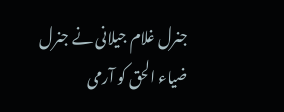جنرل غلام جیلانی نے جنرل ضیاء الحق کو آرمی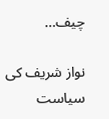چیف…

نواز شریف کی سیاست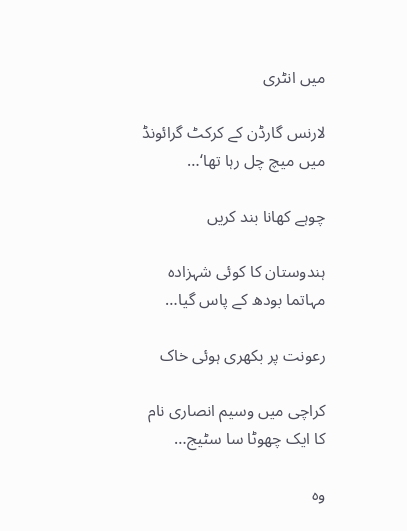میں انٹری

لارنس گارڈن کے کرکٹ گرائونڈ میں میچ چل رہا تھا‘…

چوہے کھانا بند کریں

ہندوستان کا کوئی شہزادہ مہاتما بودھ کے پاس گیا…

رعونت پر بکھری ہوئی خاک

کراچی میں وسیم انصاری نام کا ایک چھوٹا سا سٹیج…

وہ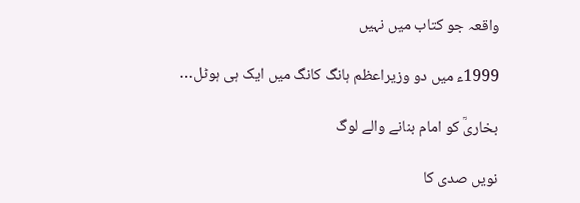واقعہ جو کتاب میں نہیں

1999ء میں دو وزیراعظم ہانگ کانگ میں ایک ہی ہوٹل…

بخاریؒ کو امام بنانے والے لوگ

نویں صدی کا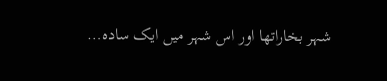شہر بخاراتھا اور اس شہر میں ایک سادہ…